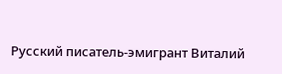Русский писатель-эмигрант Виталий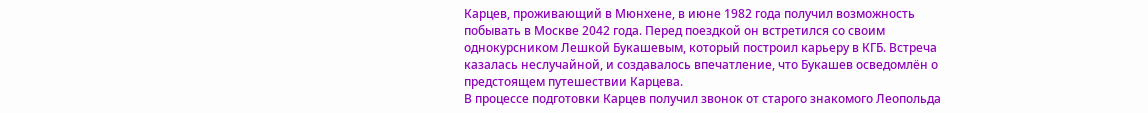Карцев, проживающий в Мюнхене, в июне 1982 года получил возможность побывать в Москве 2042 года. Перед поездкой он встретился со своим однокурсником Лешкой Букашевым, который построил карьеру в КГБ. Встреча казалась неслучайной, и создавалось впечатление, что Букашев осведомлён о предстоящем путешествии Карцева.
В процессе подготовки Карцев получил звонок от старого знакомого Леопольда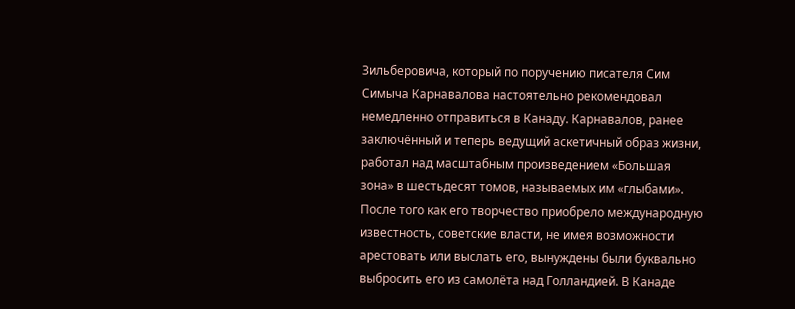Зильберовича, который по поручению писателя Сим Симыча Карнавалова настоятельно рекомендовал немедленно отправиться в Канаду. Карнавалов, ранее заключённый и теперь ведущий аскетичный образ жизни, работал над масштабным произведением «Большая зона» в шестьдесят томов, называемых им «глыбами». После того как его творчество приобрело международную известность, советские власти, не имея возможности арестовать или выслать его, вынуждены были буквально выбросить его из самолёта над Голландией. В Канаде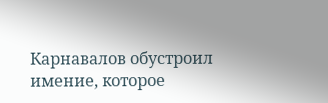Карнавалов обустроил имение, которое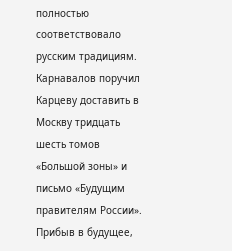полностью соответствовало русским традициям.
Карнавалов поручил Карцеву доставить в Москву тридцать шесть томов «Большой зоны» и письмо «Будущим правителям России». Прибыв в будущее,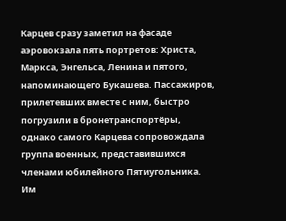Карцев сразу заметил на фасаде аэровокзала пять портретов: Христа, Маркса, Энгельса, Ленина и пятого, напоминающего Букашева. Пассажиров, прилетевших вместе с ним, быстро погрузили в бронетранспортёры, однако самого Карцева сопровождала группа военных, представившихся членами юбилейного Пятиугольника. Им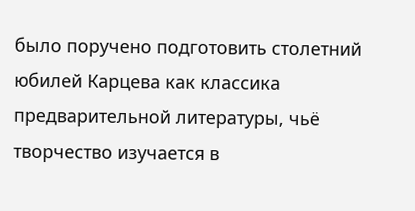было поручено подготовить столетний юбилей Карцева как классика предварительной литературы, чьё творчество изучается в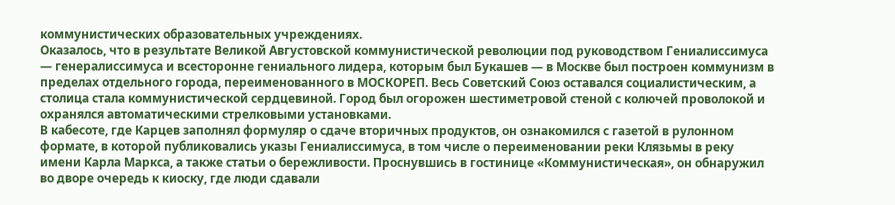коммунистических образовательных учреждениях.
Оказалось, что в результате Великой Августовской коммунистической революции под руководством Гениалиссимуса — генералиссимуса и всесторонне гениального лидера, которым был Букашев — в Москве был построен коммунизм в пределах отдельного города, переименованного в МОСКОРЕП. Весь Советский Союз оставался социалистическим, а столица стала коммунистической сердцевиной. Город был огорожен шестиметровой стеной с колючей проволокой и охранялся автоматическими стрелковыми установками.
В кабесоте, где Карцев заполнял формуляр о сдаче вторичных продуктов, он ознакомился с газетой в рулонном формате, в которой публиковались указы Гениалиссимуса, в том числе о переименовании реки Клязьмы в реку имени Карла Маркса, а также статьи о бережливости. Проснувшись в гостинице «Коммунистическая», он обнаружил во дворе очередь к киоску, где люди сдавали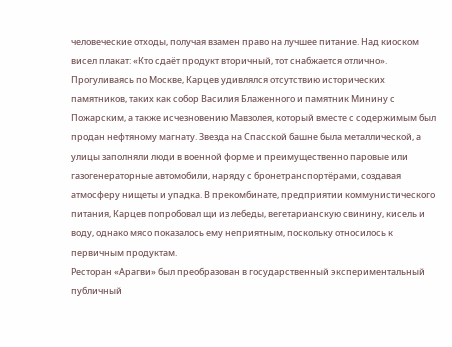человеческие отходы, получая взамен право на лучшее питание. Над киоском висел плакат: «Кто сдаёт продукт вторичный, тот снабжается отлично».
Прогуливаясь по Москве, Карцев удивлялся отсутствию исторических памятников, таких как собор Василия Блаженного и памятник Минину с Пожарским, а также исчезновению Мавзолея, который вместе с содержимым был продан нефтяному магнату. Звезда на Спасской башне была металлической, а улицы заполняли люди в военной форме и преимущественно паровые или газогенераторные автомобили, наряду с бронетранспортёрами, создавая атмосферу нищеты и упадка. В прекомбинате, предприятии коммунистического питания, Карцев попробовал щи из лебеды, вегетарианскую свинину, кисель и воду, однако мясо показалось ему неприятным, поскольку относилось к первичным продуктам.
Ресторан «Арагви» был преобразован в государственный экспериментальный публичный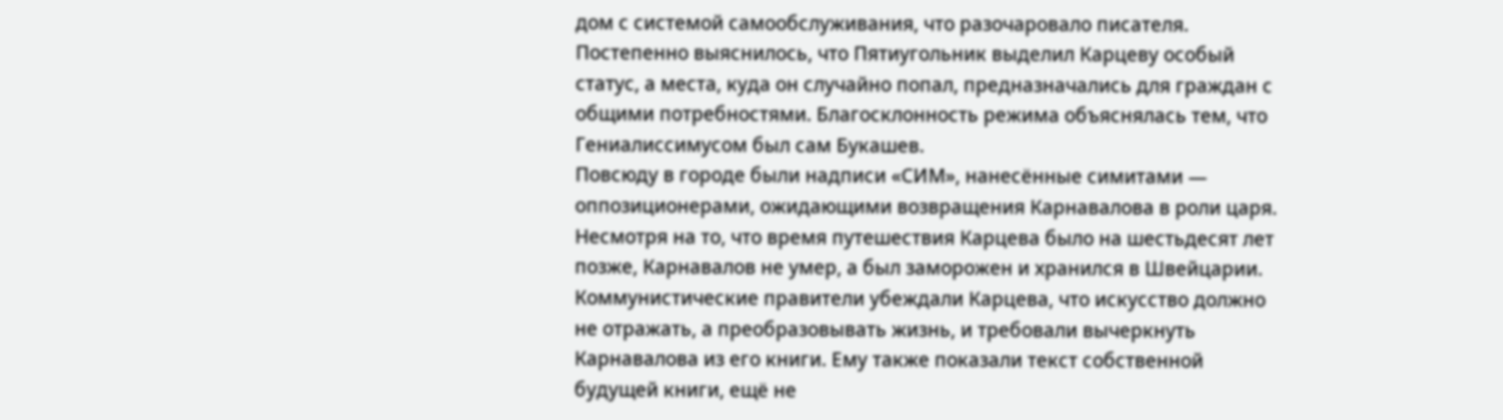дом с системой самообслуживания, что разочаровало писателя. Постепенно выяснилось, что Пятиугольник выделил Карцеву особый статус, а места, куда он случайно попал, предназначались для граждан с общими потребностями. Благосклонность режима объяснялась тем, что Гениалиссимусом был сам Букашев.
Повсюду в городе были надписи «СИМ», нанесённые симитами — оппозиционерами, ожидающими возвращения Карнавалова в роли царя. Несмотря на то, что время путешествия Карцева было на шестьдесят лет позже, Карнавалов не умер, а был заморожен и хранился в Швейцарии. Коммунистические правители убеждали Карцева, что искусство должно не отражать, а преобразовывать жизнь, и требовали вычеркнуть Карнавалова из его книги. Ему также показали текст собственной будущей книги, ещё не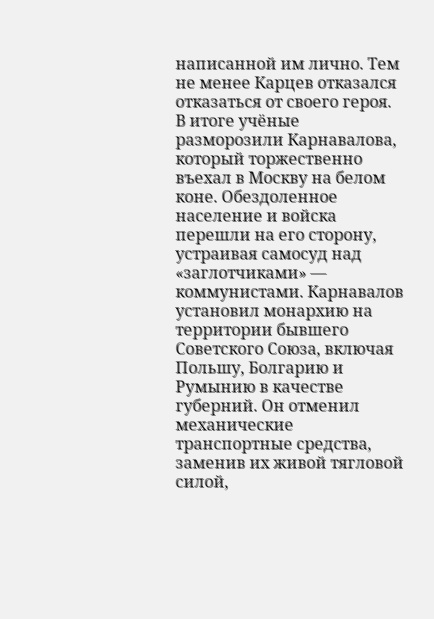написанной им лично. Тем не менее Карцев отказался отказаться от своего героя.
В итоге учёные разморозили Карнавалова, который торжественно въехал в Москву на белом коне. Обездоленное население и войска перешли на его сторону, устраивая самосуд над «заглотчиками» — коммунистами. Карнавалов установил монархию на территории бывшего Советского Союза, включая Польшу, Болгарию и Румынию в качестве губерний. Он отменил механические транспортные средства, заменив их живой тягловой силой,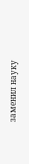заменил науку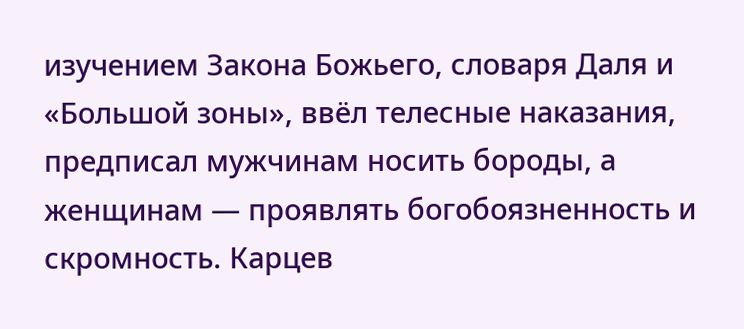изучением Закона Божьего, словаря Даля и «Большой зоны», ввёл телесные наказания, предписал мужчинам носить бороды, а женщинам — проявлять богобоязненность и скромность. Карцев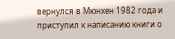вернулся в Мюнхен 1982 года и приступил к написанию книги о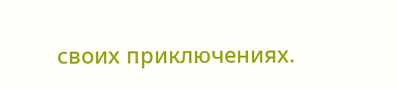своих приключениях.